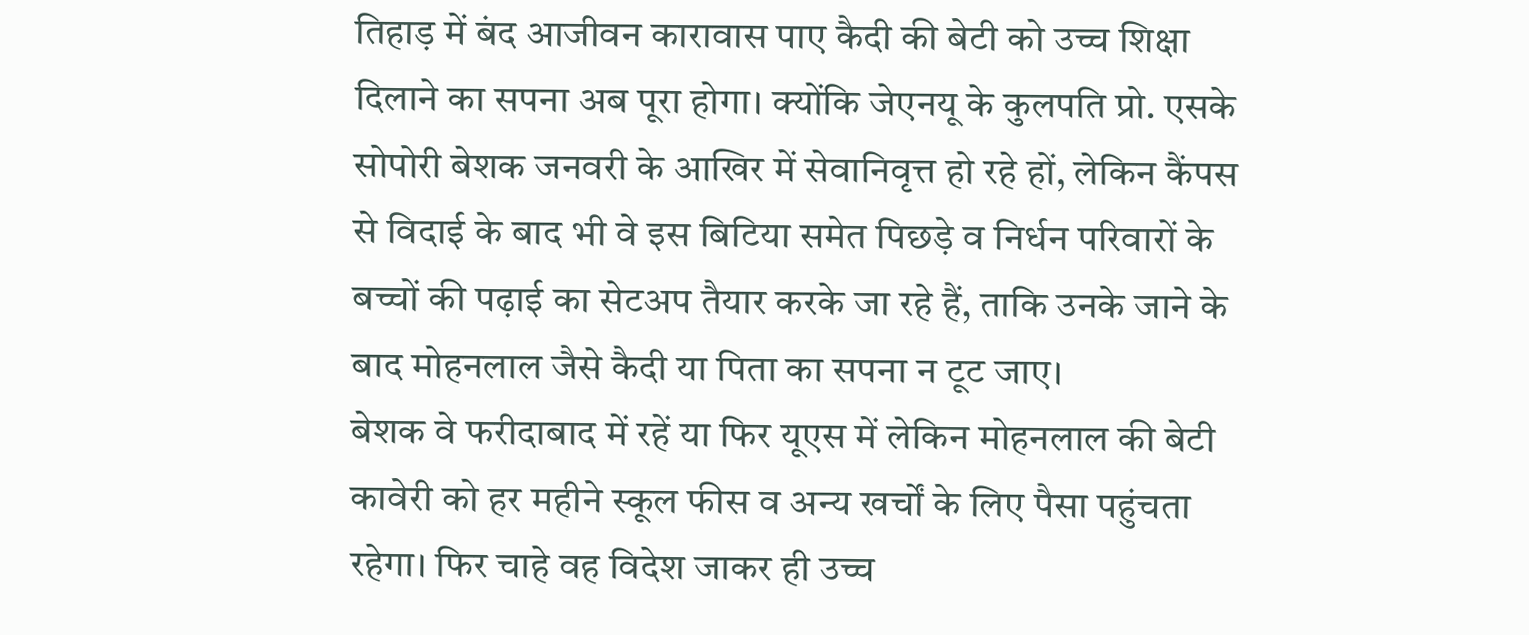तिहाड़ में बंद आजीवन कारावास पाए कैदी की बेटी को उच्च शिक्षा दिलाने का सपना अब पूरा होगा। क्योंकि जेएनयू के कुलपति प्रो. एसके सोपोरी बेशक जनवरी के आखिर में सेवानिवृत्त हो रहे हों, लेकिन कैंपस से विदाई के बाद भी वे इस बिटिया समेत पिछड़े व निर्धन परिवारों के बच्चों की पढ़ाई का सेटअप तैयार करके जा रहे हैं, ताकि उनके जाने के बाद मोहनलाल जैसे कैदी या पिता का सपना न टूट जाए।
बेशक वे फरीदाबाद में रहें या फिर यूएस में लेकिन मोहनलाल की बेटी कावेरी को हर महीने स्कूल फीस व अन्य खर्चों के लिए पैसा पहुंचता रहेगा। फिर चाहे वह विदेश जाकर ही उच्च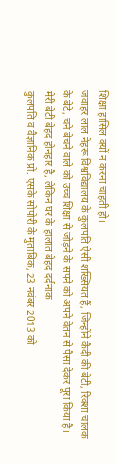शिक्षा हासिल क्यों न करना चाहती हो।
जवाहर लाल नेहरू विश्वविद्यालय के कुलपति ऐसी शख्सियत हैं, जिन्होंने कैदी की बेटी, रिक्शा चालक के बेटे, चने बेचने वाले को उच्च शिक्षा से जोड़ने के सपने को अपने वेतन से पैसा देकर पूरा किया है।
मेरी बेटी बेहद होनहार है, लेकिन घर के हालात बेहद दर्दनाक
कुलपति व वैज्ञानिक प्रो. एसके सोपोरी के मुताबिक, 23 नवंबर 2013 को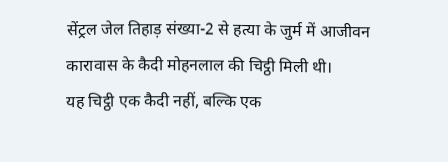सेंट्रल जेल तिहाड़ संख्या-2 से हत्या के जुर्म में आजीवन कारावास के कैदी मोहनलाल की चिट्ठी मिली थी।
यह चिट्ठी एक कैदी नहीं, बल्कि एक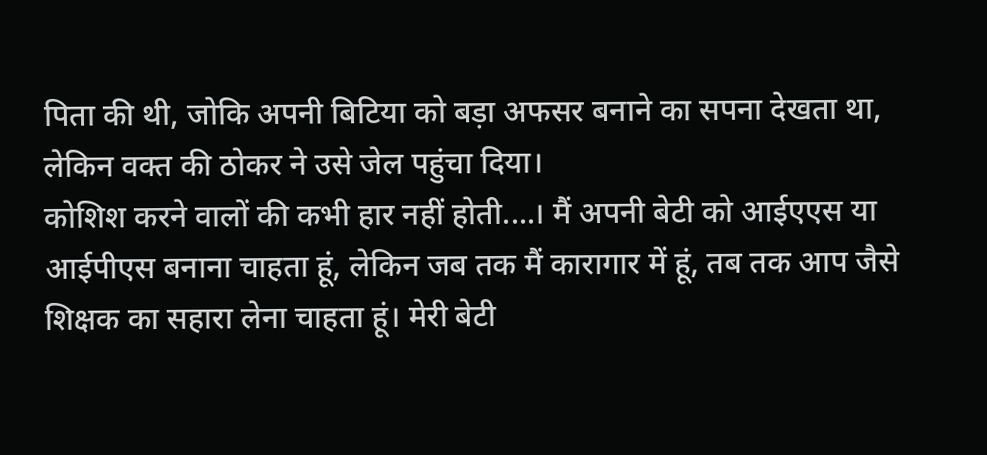पिता की थी, जोकि अपनी बिटिया को बड़ा अफसर बनाने का सपना देखता था, लेकिन वक्त की ठोकर ने उसे जेल पहुंचा दिया।
कोशिश करने वालों की कभी हार नहीं होती....। मैं अपनी बेटी को आईएएस या आईपीएस बनाना चाहता हूं, लेकिन जब तक मैं कारागार में हूं, तब तक आप जैसे शिक्षक का सहारा लेना चाहता हूं। मेरी बेटी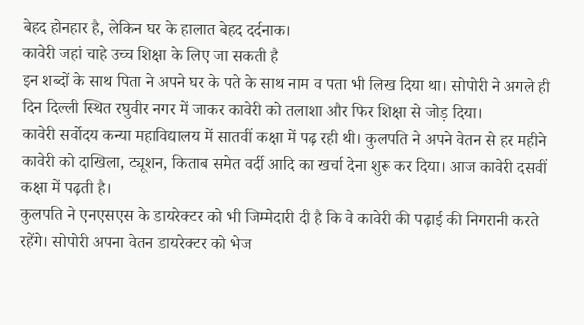बेहद होनहार है, लेकिन घर के हालात बेहद दर्दनाक।
कावेरी जहां चाहे उच्च शिक्षा के लिए जा सकती है
इन शब्दों के साथ पिता ने अपने घर के पते के साथ नाम व पता भी लिख दिया था। सोपोरी ने अगले ही दिन दिल्ली स्थित रघुवीर नगर में जाकर कावेरी को तलाशा और फिर शिक्षा से जोड़ दिया।
कावेरी सर्वोदय कन्या महाविद्यालय में सातवीं कक्षा में पढ़ रही थी। कुलपति ने अपने वेतन से हर महीने कावेरी को दाखिला, ट्यूशन, किताब समेत वर्दी आदि का खर्चा देना शुरू कर दिया। आज कावेरी दसवीं कक्षा में पढ़ती है।
कुलपति ने एनएसएस के डायरेक्टर को भी जिम्मेदारी दी है कि वे कावेरी की पढ़ाई की निगरानी करते रहेंगे। सोपोरी अपना वेतन डायरेक्टर को भेज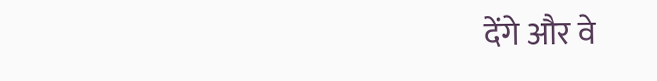देंगे और वे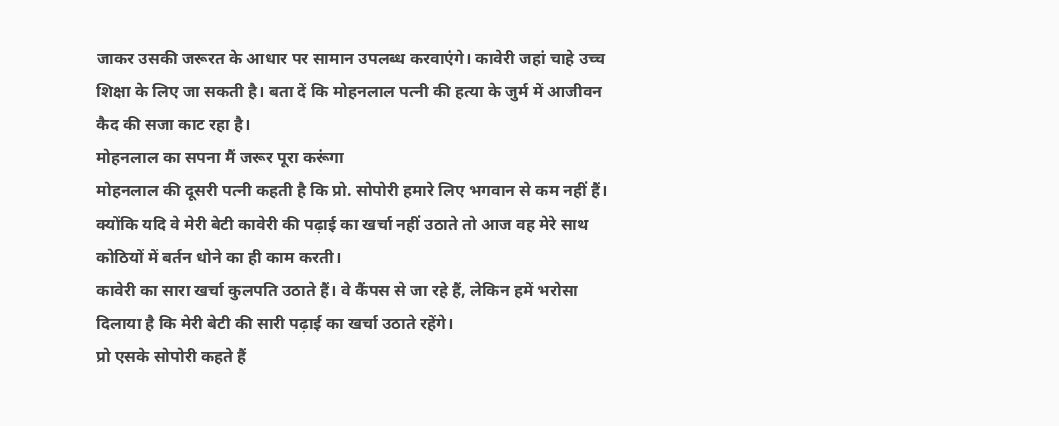जाकर उसकी जरूरत के आधार पर सामान उपलब्ध करवाएंगे। कावेरी जहां चाहे उच्च शिक्षा के लिए जा सकती है। बता दें कि मोहनलाल पत्नी की हत्या के जुर्म में आजीवन कैद की सजा काट रहा है।
मोहनलाल का सपना मैं जरूर पूरा करूंगा
मोहनलाल की दूसरी पत्नी कहती है कि प्रो. सोपोरी हमारे लिए भगवान से कम नहीं हैं। क्योंकि यदि वे मेरी बेटी कावेरी की पढ़ाई का खर्चा नहीं उठाते तो आज वह मेरे साथ कोठियों में बर्तन धोने का ही काम करती।
कावेरी का सारा खर्चा कुलपति उठाते हैं। वे कैंपस से जा रहे हैं, लेकिन हमें भरोसा दिलाया है कि मेरी बेटी की सारी पढ़ाई का खर्चा उठाते रहेंगे।
प्रो एसके सोपोरी कहते हैं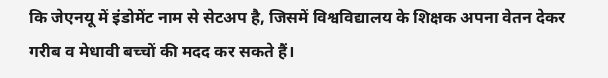कि जेएनयू में इंडोमेंट नाम से सेटअप है, जिसमें विश्वविद्यालय के शिक्षक अपना वेतन देकर गरीब व मेधावी बच्चों की मदद कर सकते हैं।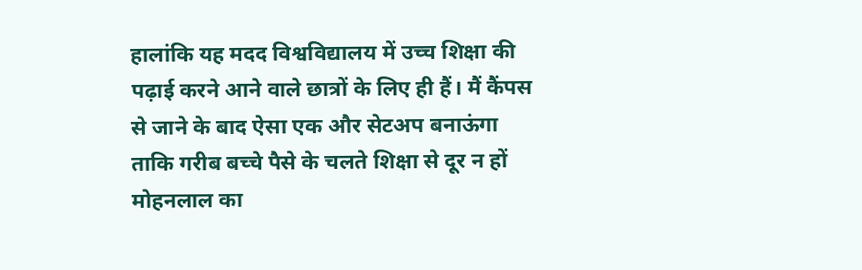हालांकि यह मदद विश्वविद्यालय में उच्च शिक्षा की पढ़ाई करने आने वाले छात्रों के लिए ही हैं। मैं कैंपस से जाने के बाद ऐसा एक और सेटअप बनाऊंगा ताकि गरीब बच्चे पैसे के चलते शिक्षा से दूर न हों मोहनलाल का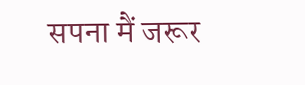सपना मैं जरूर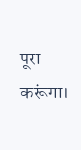पूरा करूंगा।